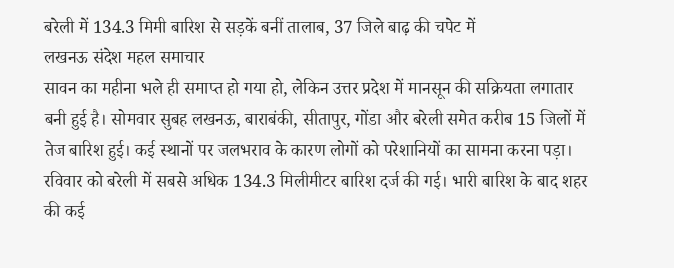बरेली में 134.3 मिमी बारिश से सड़कें बनीं तालाब, 37 जिले बाढ़ की चपेट में
लखनऊ संदेश महल समाचार
सावन का महीना भले ही समाप्त हो गया हो, लेकिन उत्तर प्रदेश में मानसून की सक्रियता लगातार बनी हुई है। सोमवार सुबह लखनऊ, बाराबंकी, सीतापुर, गोंडा और बरेली समेत करीब 15 जिलों में तेज बारिश हुई। कई स्थानों पर जलभराव के कारण लोगों को परेशानियों का सामना करना पड़ा।
रविवार को बरेली में सबसे अधिक 134.3 मिलीमीटर बारिश दर्ज की गई। भारी बारिश के बाद शहर की कई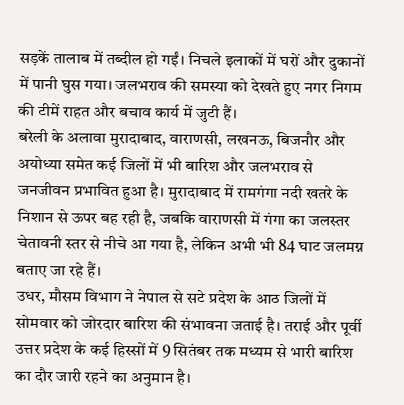सड़कें तालाब में तब्दील हो गईं। निचले इलाकों में घरों और दुकानों में पानी घुस गया। जलभराव की समस्या को देखते हुए नगर निगम की टीमें राहत और बचाव कार्य में जुटी हैं।
बरेली के अलावा मुरादाबाद, वाराणसी, लखनऊ, बिजनौर और अयोध्या समेत कई जिलों में भी बारिश और जलभराव से जनजीवन प्रभावित हुआ है। मुरादाबाद में रामगंगा नदी खतरे के निशान से ऊपर बह रही है, जबकि वाराणसी में गंगा का जलस्तर चेतावनी स्तर से नीचे आ गया है, लेकिन अभी भी 84 घाट जलमग्न बताए जा रहे हैं।
उधर, मौसम विभाग ने नेपाल से सटे प्रदेश के आठ जिलों में सोमवार को जोरदार बारिश की संभावना जताई है। तराई और पूर्वी उत्तर प्रदेश के कई हिस्सों में 9 सितंबर तक मध्यम से भारी बारिश का दौर जारी रहने का अनुमान है।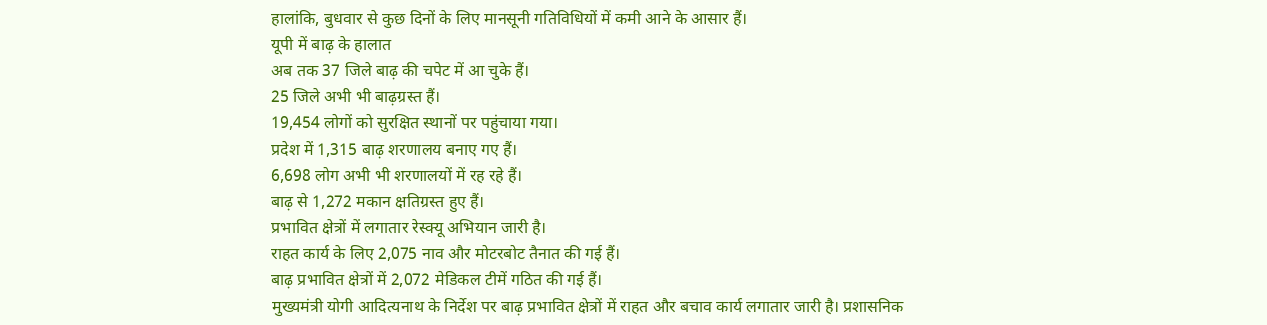हालांकि, बुधवार से कुछ दिनों के लिए मानसूनी गतिविधियों में कमी आने के आसार हैं।
यूपी में बाढ़ के हालात
अब तक 37 जिले बाढ़ की चपेट में आ चुके हैं।
25 जिले अभी भी बाढ़ग्रस्त हैं।
19,454 लोगों को सुरक्षित स्थानों पर पहुंचाया गया।
प्रदेश में 1,315 बाढ़ शरणालय बनाए गए हैं।
6,698 लोग अभी भी शरणालयों में रह रहे हैं।
बाढ़ से 1,272 मकान क्षतिग्रस्त हुए हैं।
प्रभावित क्षेत्रों में लगातार रेस्क्यू अभियान जारी है।
राहत कार्य के लिए 2,075 नाव और मोटरबोट तैनात की गई हैं।
बाढ़ प्रभावित क्षेत्रों में 2,072 मेडिकल टीमें गठित की गई हैं।
मुख्यमंत्री योगी आदित्यनाथ के निर्देश पर बाढ़ प्रभावित क्षेत्रों में राहत और बचाव कार्य लगातार जारी है। प्रशासनिक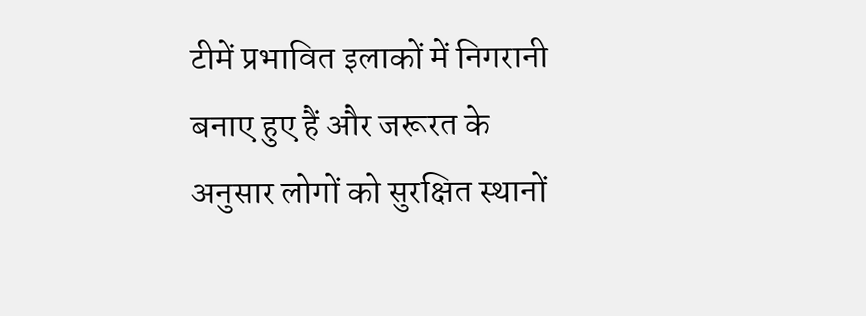टीमें प्रभावित इलाकों में निगरानी बनाए हुए हैं और जरूरत के अनुसार लोगों को सुरक्षित स्थानों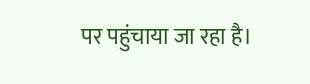पर पहुंचाया जा रहा है।